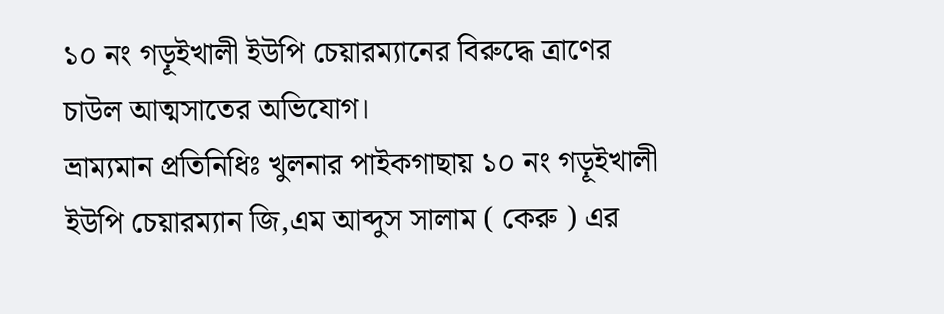১০ নং গড়ূইখালী ইউপি চেয়ারম্যানের বিরুদ্ধে ত্রাণের চাউল আত্মসাতের অভিযোগ।
ভ্রাম্যমান প্রতিনিধিঃ খুলনার পাইকগাছায় ১০ নং গড়ূইখালী ইউপি চেয়ারম্যান জি,এম আব্দুস সালাম ( কেরু ) এর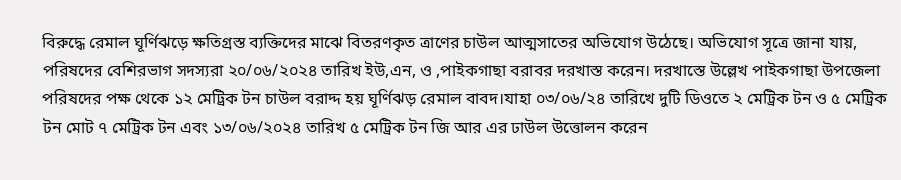বিরুদ্ধে রেমাল ঘূর্ণিঝড়ে ক্ষতিগ্রস্ত ব্যক্তিদের মাঝে বিতরণকৃত ত্রাণের চাউল আত্মসাতের অভিযোগ উঠেছে। অভিযোগ সূত্রে জানা যায়, পরিষদের বেশিরভাগ সদস্যরা ২০/০৬/২০২৪ তারিখ ইউ,এন, ও ,পাইকগাছা বরাবর দরখাস্ত করেন। দরখাস্তে উল্লেখ পাইকগাছা উপজেলা পরিষদের পক্ষ থেকে ১২ মেট্রিক টন চাউল বরাদ্দ হয় ঘূর্ণিঝড় রেমাল বাবদ।যাহা ০৩/০৬/২৪ তারিখে দুটি ডিওতে ২ মেট্রিক টন ও ৫ মেট্রিক টন মোট ৭ মেট্রিক টন এবং ১৩/০৬/২০২৪ তারিখ ৫ মেট্রিক টন জি আর এর ঢাউল উত্তোলন করেন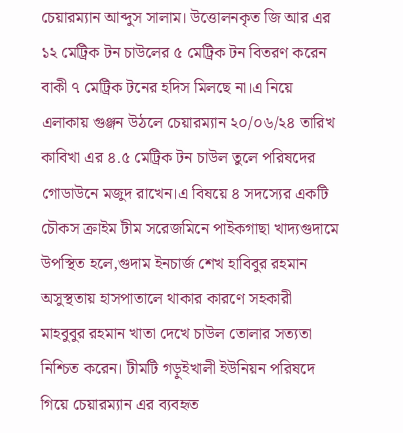চেয়ারম্যান আব্দুস সালাম। উত্তোলনকৃত জি আর এর ১২ মেট্রিক টন চাউলের ৫ মেট্রিক টন বিতরণ করেন বাকী ৭ মেট্রিক টনের হদিস মিলছে না।এ নিয়ে এলাকায় গুঞ্জন উঠলে চেয়ারম্যান ২০/০৬/২৪ তারিখ কাবিখা এর ৪.৫ মেট্রিক টন চাউল তুলে পরিষদের গোডাউনে মজুদ রাখেন।এ বিষয়ে ৪ সদস্যের একটি চৌকস ক্রাইম টীম সরেজমিনে পাইকগাছা খাদ্যগুদামে উপস্থিত হলে,গুদাম ইনচার্জ শেখ হাবিবুর রহমান অসুস্থতায় হাসপাতালে থাকার কারণে সহকারী মাহবুবুর রহমান খাতা দেখে চাউল তোলার সত্যতা নিশ্চিত করেন। টীমটি গড়ুইখালী ইউনিয়ন পরিষদে গিয়ে চেয়ারম্যান এর ব্যবহৃত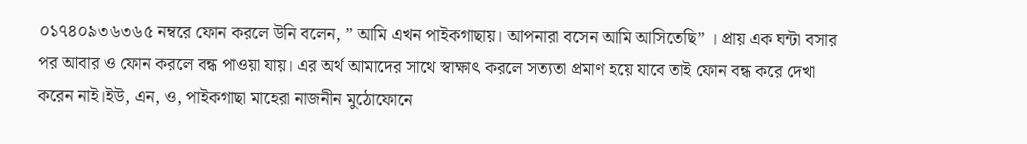০১৭৪০৯৩৬৩৬৫ নম্বরে ফোন করলে উনি বলেন, ” আমি এখন পাইকগাছায়। আপনারা বসেন আমি আসিতেছি” । প্রায় এক ঘন্টা বসার পর আবার ও ফোন করলে বন্ধ পাওয়া যায়। এর অর্থ আমাদের সাথে স্বাক্ষাৎ করলে সত্যতা প্রমাণ হয়ে যাবে তাই ফোন বন্ধ করে দেখা করেন নাই।ইউ, এন, ও, পাইকগাছা মাহেরা নাজনীন মুঠোফোনে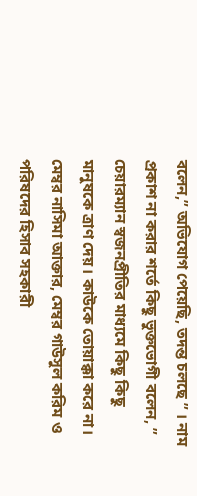বলেন,” অভিযোগ পেয়েছি, তদন্ত চলছে ” । নাম প্রকাশ না করার শর্তে কিছু ভুক্তভোগী বলেন, ” চেয়ারম্যান স্বজনপ্রীতির মাধ্যমে কিছু কিছু মানুষকে ত্রাণ দেয়। কাউকে তোয়াক্কা করে না। মেম্বর নাসিমা আক্তার, মেম্বর গাউসুল করিম ও পরিষদের হিসাব সহকারী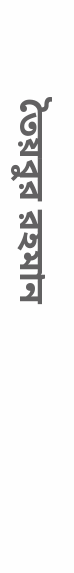তৈয়বুর রহমান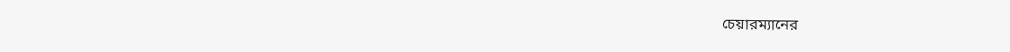চেয়ারম্যানের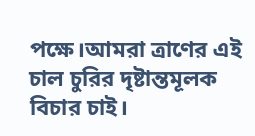পক্ষে।আমরা ত্রাণের এই চাল চুরির দৃষ্টান্তমূলক বিচার চাই।